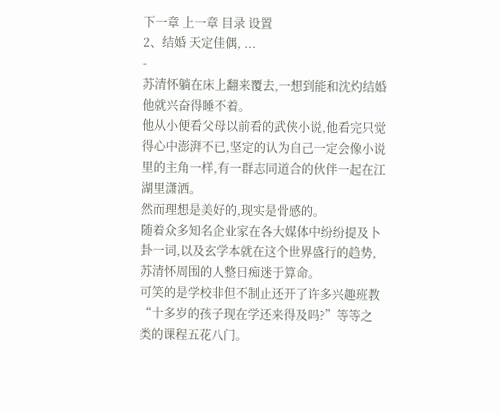下一章 上一章 目录 设置
2、结婚 天定佳偶, ...
-
苏清怀躺在床上翻来覆去,一想到能和沈灼结婚他就兴奋得睡不着。
他从小便看父母以前看的武侠小说,他看完只觉得心中澎湃不已,坚定的认为自己一定会像小说里的主角一样,有一群志同道合的伙伴一起在江湖里潇洒。
然而理想是美好的,现实是骨感的。
随着众多知名企业家在各大媒体中纷纷提及卜卦一词,以及玄学本就在这个世界盛行的趋势,苏清怀周围的人整日痴迷于算命。
可笑的是学校非但不制止还开了许多兴趣班教“十多岁的孩子现在学还来得及吗?”等等之类的课程五花八门。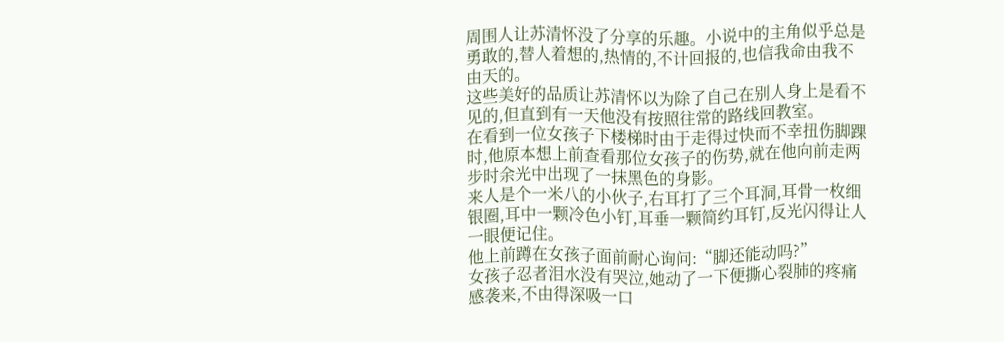周围人让苏清怀没了分享的乐趣。小说中的主角似乎总是勇敢的,替人着想的,热情的,不计回报的,也信我命由我不由天的。
这些美好的品质让苏清怀以为除了自己在别人身上是看不见的,但直到有一天他没有按照往常的路线回教室。
在看到一位女孩子下楼梯时由于走得过快而不幸扭伤脚踝时,他原本想上前查看那位女孩子的伤势,就在他向前走两步时余光中出现了一抹黑色的身影。
来人是个一米八的小伙子,右耳打了三个耳洞,耳骨一枚细银圈,耳中一颗冷色小钉,耳垂一颗简约耳钉,反光闪得让人一眼便记住。
他上前蹲在女孩子面前耐心询问:“脚还能动吗?”
女孩子忍者泪水没有哭泣,她动了一下便撕心裂肺的疼痛感袭来,不由得深吸一口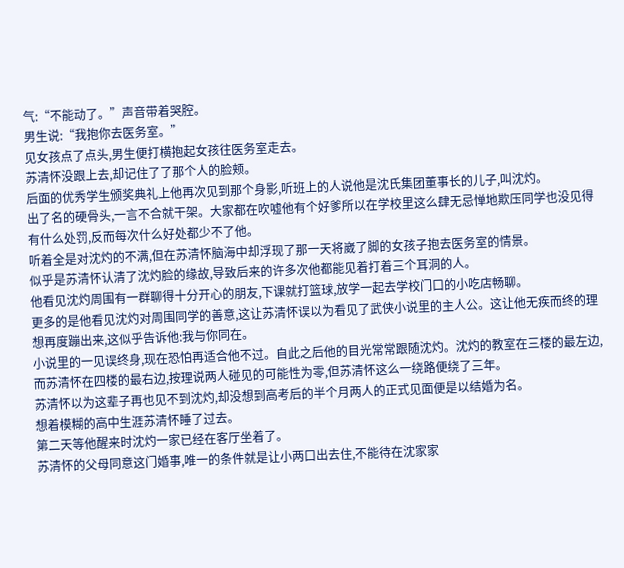气:“不能动了。”声音带着哭腔。
男生说:“我抱你去医务室。”
见女孩点了点头,男生便打横抱起女孩往医务室走去。
苏清怀没跟上去,却记住了了那个人的脸颊。
后面的优秀学生颁奖典礼上他再次见到那个身影,听班上的人说他是沈氏集团董事长的儿子,叫沈灼。
出了名的硬骨头,一言不合就干架。大家都在吹嘘他有个好爹所以在学校里这么肆无忌惮地欺压同学也没见得有什么处罚,反而每次什么好处都少不了他。
听着全是对沈灼的不满,但在苏清怀脑海中却浮现了那一天将崴了脚的女孩子抱去医务室的情景。
似乎是苏清怀认清了沈灼脸的缘故,导致后来的许多次他都能见着打着三个耳洞的人。
他看见沈灼周围有一群聊得十分开心的朋友,下课就打篮球,放学一起去学校门口的小吃店畅聊。
更多的是他看见沈灼对周围同学的善意,这让苏清怀误以为看见了武侠小说里的主人公。这让他无疾而终的理想再度蹦出来,这似乎告诉他:我与你同在。
小说里的一见误终身,现在恐怕再适合他不过。自此之后他的目光常常跟随沈灼。沈灼的教室在三楼的最左边,而苏清怀在四楼的最右边,按理说两人碰见的可能性为零,但苏清怀这么一绕路便绕了三年。
苏清怀以为这辈子再也见不到沈灼,却没想到高考后的半个月两人的正式见面便是以结婚为名。
想着模糊的高中生涯苏清怀睡了过去。
第二天等他醒来时沈灼一家已经在客厅坐着了。
苏清怀的父母同意这门婚事,唯一的条件就是让小两口出去住,不能待在沈家家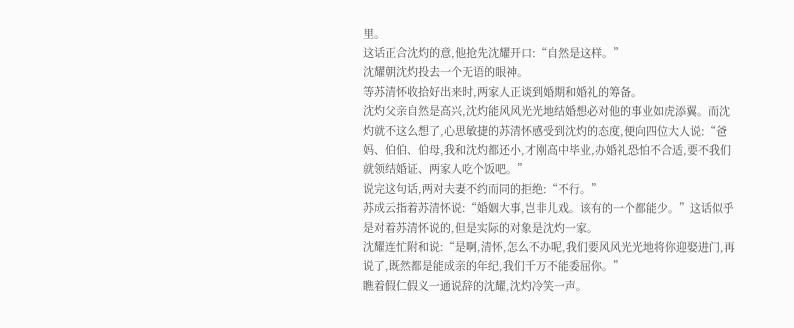里。
这话正合沈灼的意,他抢先沈耀开口:“自然是这样。”
沈耀朝沈灼投去一个无语的眼神。
等苏清怀收拾好出来时,两家人正谈到婚期和婚礼的筹备。
沈灼父亲自然是高兴,沈灼能风风光光地结婚想必对他的事业如虎添翼。而沈灼就不这么想了,心思敏捷的苏清怀感受到沈灼的态度,便向四位大人说:“爸妈、伯伯、伯母,我和沈灼都还小,才刚高中毕业,办婚礼恐怕不合适,要不我们就领结婚证、两家人吃个饭吧。”
说完这句话,两对夫妻不约而同的拒绝:“不行。”
苏成云指着苏清怀说:“婚姻大事,岂非儿戏。该有的一个都能少。”这话似乎是对着苏清怀说的,但是实际的对象是沈灼一家。
沈耀连忙附和说:“是啊,清怀,怎么不办呢,我们要风风光光地将你迎娶进门,再说了,既然都是能成亲的年纪,我们千万不能委屈你。”
瞧着假仁假义一通说辞的沈耀,沈灼冷笑一声。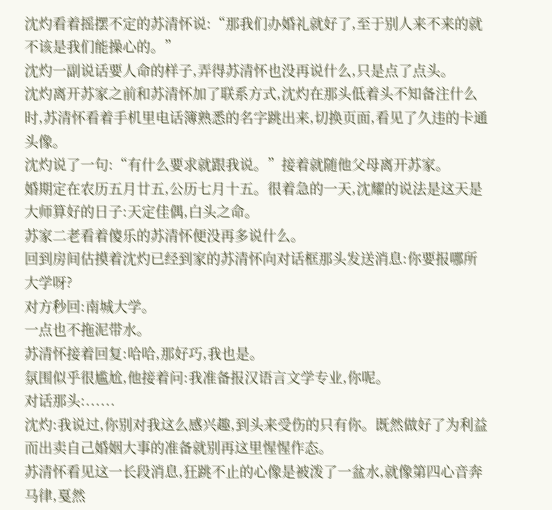沈灼看着摇摆不定的苏清怀说:“那我们办婚礼就好了,至于别人来不来的就不该是我们能操心的。”
沈灼一副说话要人命的样子,弄得苏清怀也没再说什么,只是点了点头。
沈灼离开苏家之前和苏清怀加了联系方式,沈灼在那头低着头不知备注什么时,苏清怀看着手机里电话簿熟悉的名字跳出来,切换页面,看见了久违的卡通头像。
沈灼说了一句:“有什么要求就跟我说。”接着就随他父母离开苏家。
婚期定在农历五月廿五,公历七月十五。很着急的一天,沈耀的说法是这天是大师算好的日子:天定佳偶,白头之命。
苏家二老看着傻乐的苏清怀便没再多说什么。
回到房间估摸着沈灼已经到家的苏清怀向对话框那头发送消息:你要报哪所大学呀?
对方秒回:南城大学。
一点也不拖泥带水。
苏清怀接着回复:哈哈,那好巧,我也是。
氛围似乎很尴尬,他接着问:我准备报汉语言文学专业,你呢。
对话那头:......
沈灼:我说过,你别对我这么感兴趣,到头来受伤的只有你。既然做好了为利益而出卖自己婚姻大事的准备就别再这里惺惺作态。
苏清怀看见这一长段消息,狂跳不止的心像是被泼了一盆水,就像第四心音奔马律,戛然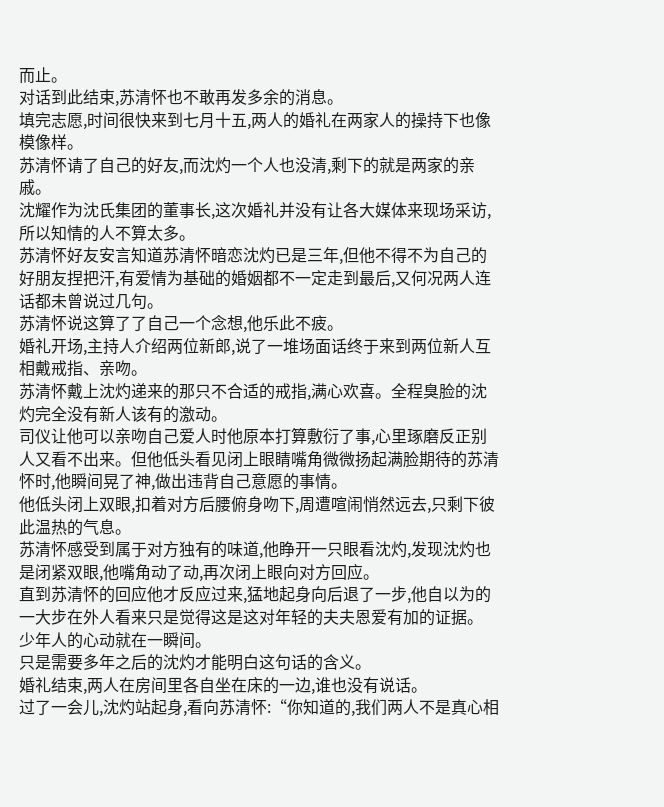而止。
对话到此结束,苏清怀也不敢再发多余的消息。
填完志愿,时间很快来到七月十五,两人的婚礼在两家人的操持下也像模像样。
苏清怀请了自己的好友,而沈灼一个人也没清,剩下的就是两家的亲戚。
沈耀作为沈氏集团的董事长,这次婚礼并没有让各大媒体来现场采访,所以知情的人不算太多。
苏清怀好友安言知道苏清怀暗恋沈灼已是三年,但他不得不为自己的好朋友捏把汗,有爱情为基础的婚姻都不一定走到最后,又何况两人连话都未曾说过几句。
苏清怀说这算了了自己一个念想,他乐此不疲。
婚礼开场,主持人介绍两位新郎,说了一堆场面话终于来到两位新人互相戴戒指、亲吻。
苏清怀戴上沈灼递来的那只不合适的戒指,满心欢喜。全程臭脸的沈灼完全没有新人该有的激动。
司仪让他可以亲吻自己爱人时他原本打算敷衍了事,心里琢磨反正别人又看不出来。但他低头看见闭上眼睛嘴角微微扬起满脸期待的苏清怀时,他瞬间晃了神,做出违背自己意愿的事情。
他低头闭上双眼,扣着对方后腰俯身吻下,周遭喧闹悄然远去,只剩下彼此温热的气息。
苏清怀感受到属于对方独有的味道,他睁开一只眼看沈灼,发现沈灼也是闭紧双眼,他嘴角动了动,再次闭上眼向对方回应。
直到苏清怀的回应他才反应过来,猛地起身向后退了一步,他自以为的一大步在外人看来只是觉得这是这对年轻的夫夫恩爱有加的证据。
少年人的心动就在一瞬间。
只是需要多年之后的沈灼才能明白这句话的含义。
婚礼结束,两人在房间里各自坐在床的一边,谁也没有说话。
过了一会儿,沈灼站起身,看向苏清怀:“你知道的,我们两人不是真心相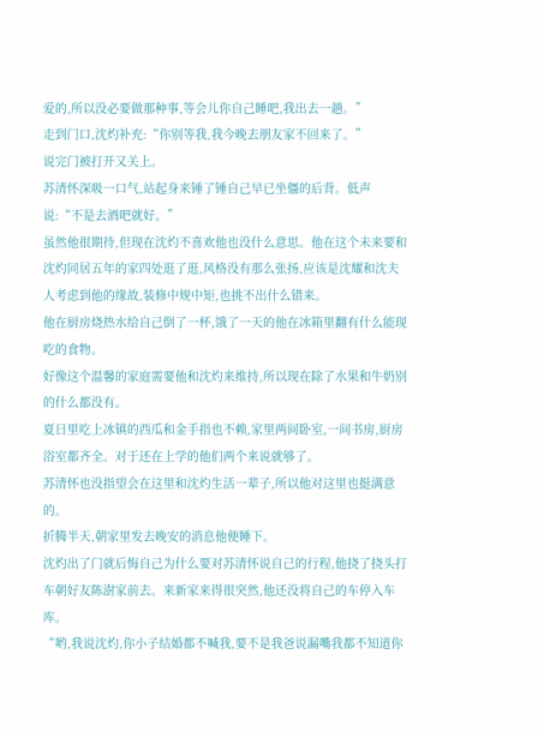爱的,所以没必要做那种事,等会儿你自己睡吧,我出去一趟。”
走到门口,沈灼补充:“你别等我,我今晚去朋友家不回来了。”
说完门被打开又关上。
苏清怀深吸一口气,站起身来锤了锤自己早已坐僵的后背。低声说:“不是去酒吧就好。”
虽然他很期待,但现在沈灼不喜欢他也没什么意思。他在这个未来要和沈灼同居五年的家四处逛了逛,风格没有那么张扬,应该是沈耀和沈夫人考虑到他的缘故,装修中规中矩,也挑不出什么错来。
他在厨房烧热水给自己倒了一杯,饿了一天的他在冰箱里翻有什么能现吃的食物。
好像这个温馨的家庭需要他和沈灼来维持,所以现在除了水果和牛奶别的什么都没有。
夏日里吃上冰镇的西瓜和金手指也不赖,家里两间卧室,一间书房,厨房浴室都齐全。对于还在上学的他们两个来说就够了。
苏清怀也没指望会在这里和沈灼生活一辈子,所以他对这里也挺满意的。
折腾半天,朝家里发去晚安的消息他便睡下。
沈灼出了门就后悔自己为什么要对苏清怀说自己的行程,他挠了挠头打车朝好友陈澍家前去。来新家来得很突然,他还没将自己的车停入车库。
“哟,我说沈灼,你小子结婚都不喊我,要不是我爸说漏嘴我都不知道你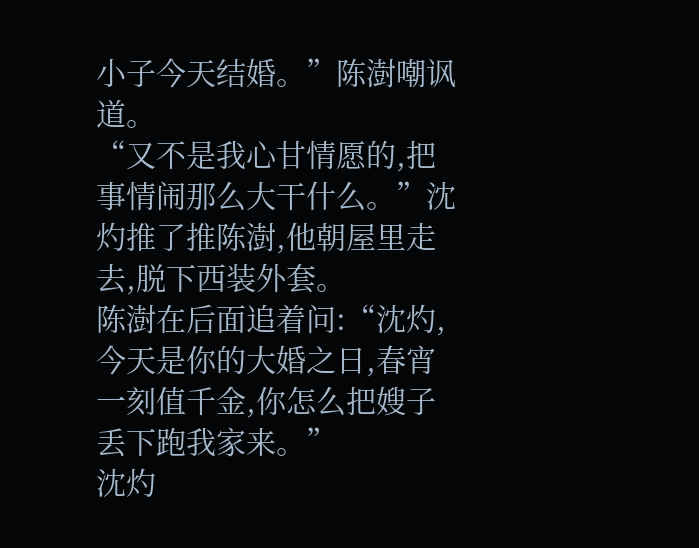小子今天结婚。”陈澍嘲讽道。
“又不是我心甘情愿的,把事情闹那么大干什么。”沈灼推了推陈澍,他朝屋里走去,脱下西装外套。
陈澍在后面追着问:“沈灼,今天是你的大婚之日,春宵一刻值千金,你怎么把嫂子丢下跑我家来。”
沈灼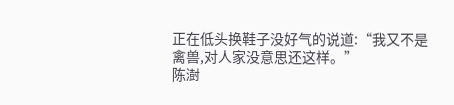正在低头换鞋子没好气的说道:“我又不是禽兽,对人家没意思还这样。”
陈澍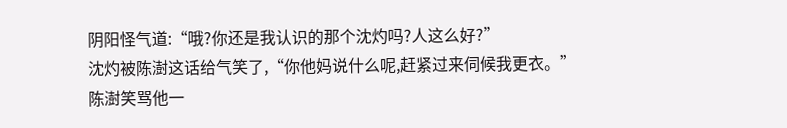阴阳怪气道:“哦?你还是我认识的那个沈灼吗?人这么好?”
沈灼被陈澍这话给气笑了,“你他妈说什么呢,赶紧过来伺候我更衣。”
陈澍笑骂他一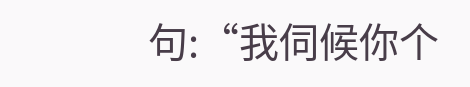句:“我伺候你个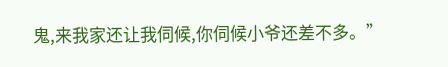鬼,来我家还让我伺候,你伺候小爷还差不多。”